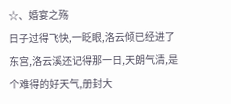☆、婚宴之殇
日子过得飞快,一眨眼,洛云倾已经进了东宫,洛云溪还记得那一日,天朗气清,是个难得的好天气,册封大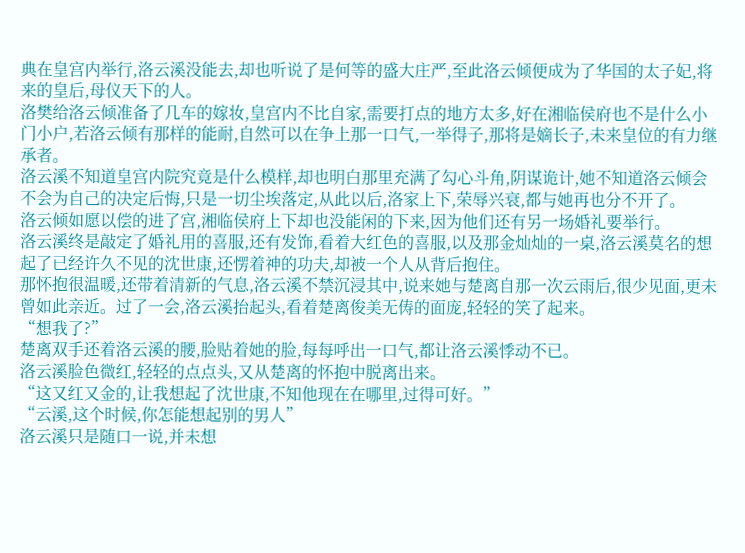典在皇宫内举行,洛云溪没能去,却也听说了是何等的盛大庄严,至此洛云倾便成为了华国的太子妃,将来的皇后,母仪天下的人。
洛樊给洛云倾准备了几车的嫁妆,皇宫内不比自家,需要打点的地方太多,好在湘临侯府也不是什么小门小户,若洛云倾有那样的能耐,自然可以在争上那一口气,一举得子,那将是嫡长子,未来皇位的有力继承者。
洛云溪不知道皇宫内院究竟是什么模样,却也明白那里充满了勾心斗角,阴谋诡计,她不知道洛云倾会不会为自己的决定后悔,只是一切尘埃落定,从此以后,洛家上下,荣辱兴衰,都与她再也分不开了。
洛云倾如愿以偿的进了宫,湘临侯府上下却也没能闲的下来,因为他们还有另一场婚礼要举行。
洛云溪终是敲定了婚礼用的喜服,还有发饰,看着大红色的喜服,以及那金灿灿的一桌,洛云溪莫名的想起了已经许久不见的沈世康,还愣着神的功夫,却被一个人从背后抱住。
那怀抱很温暖,还带着清新的气息,洛云溪不禁沉浸其中,说来她与楚离自那一次云雨后,很少见面,更未曾如此亲近。过了一会,洛云溪抬起头,看着楚离俊美无俦的面庞,轻轻的笑了起来。
“想我了?”
楚离双手还着洛云溪的腰,脸贴着她的脸,每每呼出一口气,都让洛云溪悸动不已。
洛云溪脸色微红,轻轻的点点头,又从楚离的怀抱中脱离出来。
“这又红又金的,让我想起了沈世康,不知他现在在哪里,过得可好。”
“云溪,这个时候,你怎能想起别的男人”
洛云溪只是随口一说,并未想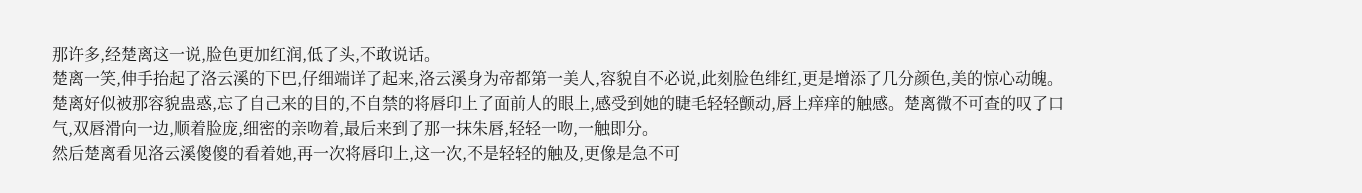那许多,经楚离这一说,脸色更加红润,低了头,不敢说话。
楚离一笑,伸手抬起了洛云溪的下巴,仔细端详了起来,洛云溪身为帝都第一美人,容貌自不必说,此刻脸色绯红,更是增添了几分颜色,美的惊心动魄。
楚离好似被那容貌蛊惑,忘了自己来的目的,不自禁的将唇印上了面前人的眼上,感受到她的睫毛轻轻颤动,唇上痒痒的触感。楚离微不可查的叹了口气,双唇滑向一边,顺着脸庞,细密的亲吻着,最后来到了那一抹朱唇,轻轻一吻,一触即分。
然后楚离看见洛云溪傻傻的看着她,再一次将唇印上,这一次,不是轻轻的触及,更像是急不可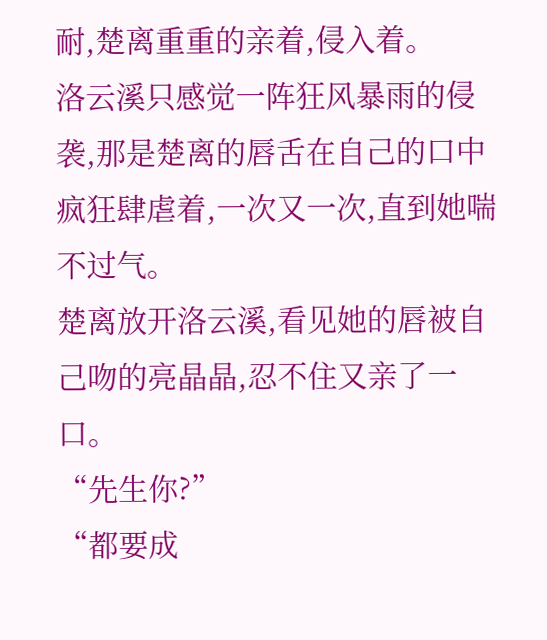耐,楚离重重的亲着,侵入着。
洛云溪只感觉一阵狂风暴雨的侵袭,那是楚离的唇舌在自己的口中疯狂肆虐着,一次又一次,直到她喘不过气。
楚离放开洛云溪,看见她的唇被自己吻的亮晶晶,忍不住又亲了一口。
“先生你?”
“都要成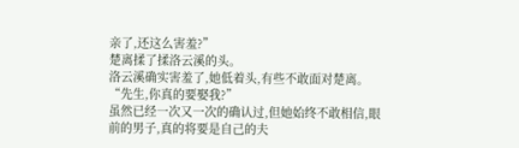亲了,还这么害羞?”
楚离揉了揉洛云溪的头。
洛云溪确实害羞了,她低着头,有些不敢面对楚离。
“先生,你真的要娶我?”
虽然已经一次又一次的确认过,但她始终不敢相信,眼前的男子,真的将要是自己的夫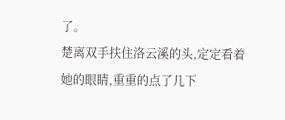了。
楚离双手扶住洛云溪的头,定定看着她的眼睛,重重的点了几下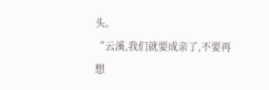头。
“云溪,我们就要成亲了,不要再想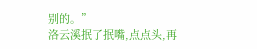别的。”
洛云溪抿了抿嘴,点点头,再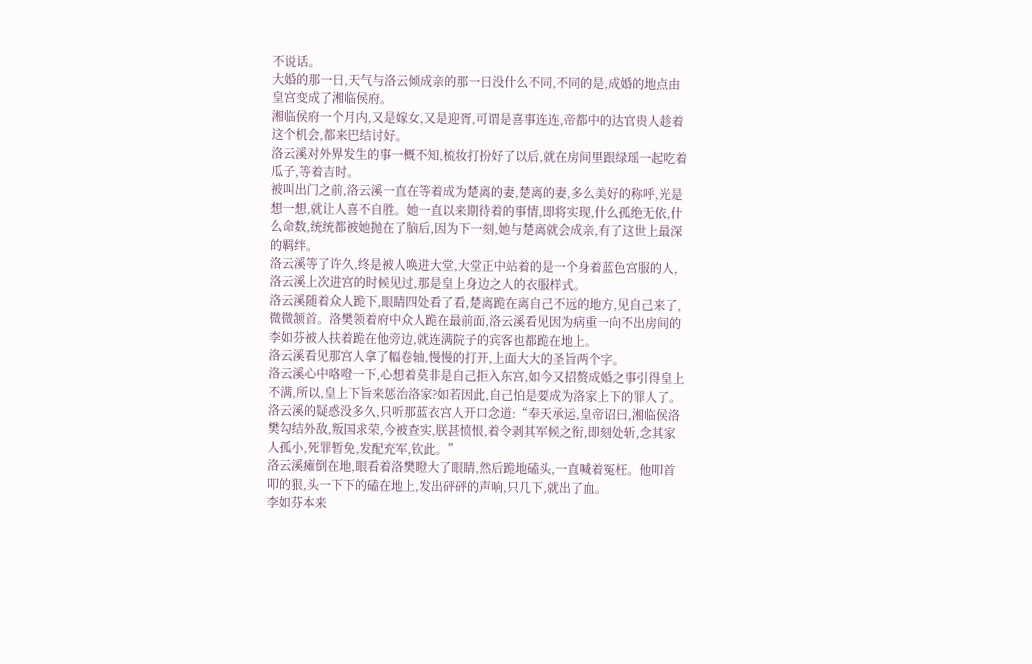不说话。
大婚的那一日,天气与洛云倾成亲的那一日没什么不同,不同的是,成婚的地点由皇宫变成了湘临侯府。
湘临侯府一个月内,又是嫁女,又是迎胥,可谓是喜事连连,帝都中的达官贵人趁着这个机会,都来巴结讨好。
洛云溪对外界发生的事一概不知,梳妆打扮好了以后,就在房间里跟绿瑶一起吃着瓜子,等着吉时。
被叫出门之前,洛云溪一直在等着成为楚离的妻,楚离的妻,多么美好的称呼,光是想一想,就让人喜不自胜。她一直以来期待着的事情,即将实现,什么孤绝无依,什么命数,统统都被她抛在了脑后,因为下一刻,她与楚离就会成亲,有了这世上最深的羁绊。
洛云溪等了许久,终是被人唤进大堂,大堂正中站着的是一个身着蓝色宫服的人,洛云溪上次进宫的时候见过,那是皇上身边之人的衣服样式。
洛云溪随着众人跪下,眼睛四处看了看,楚离跪在离自己不远的地方,见自己来了,微微颔首。洛樊领着府中众人跪在最前面,洛云溪看见因为病重一向不出房间的李如芬被人扶着跪在他旁边,就连满院子的宾客也都跪在地上。
洛云溪看见那宫人拿了幅卷轴,慢慢的打开,上面大大的圣旨两个字。
洛云溪心中咯噔一下,心想着莫非是自己拒入东宫,如今又招赘成婚之事引得皇上不满,所以,皇上下旨来惩治洛家?如若因此,自己怕是要成为洛家上下的罪人了。
洛云溪的疑惑没多久,只听那蓝衣宫人开口念道:“奉天承运,皇帝诏曰,湘临侯洛樊勾结外敌,叛国求荣,今被查实,朕甚愤恨,着令剥其军候之衔,即刻处斩,念其家人孤小,死罪暂免,发配充军,钦此。”
洛云溪瘫倒在地,眼看着洛樊瞪大了眼睛,然后跪地磕头,一直喊着冤枉。他叩首叩的狠,头一下下的磕在地上,发出砰砰的声响,只几下,就出了血。
李如芬本来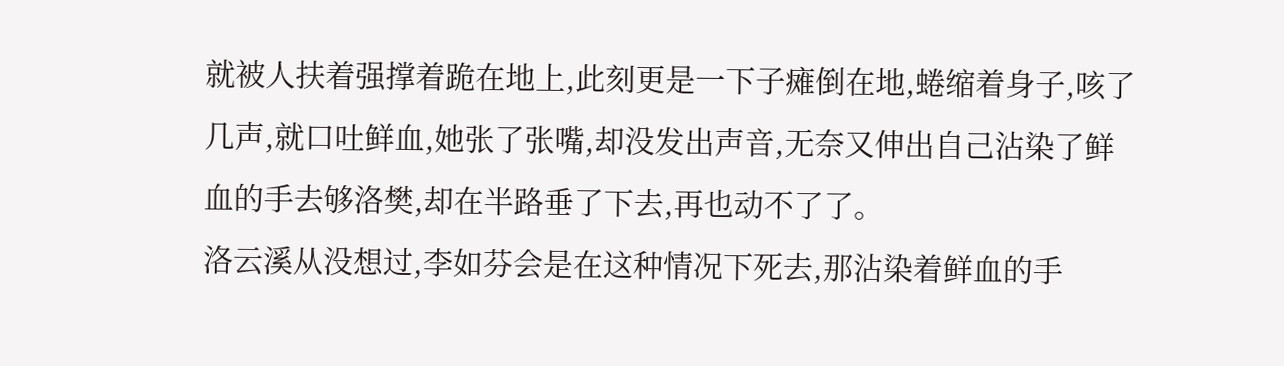就被人扶着强撑着跪在地上,此刻更是一下子瘫倒在地,蜷缩着身子,咳了几声,就口吐鲜血,她张了张嘴,却没发出声音,无奈又伸出自己沾染了鲜血的手去够洛樊,却在半路垂了下去,再也动不了了。
洛云溪从没想过,李如芬会是在这种情况下死去,那沾染着鲜血的手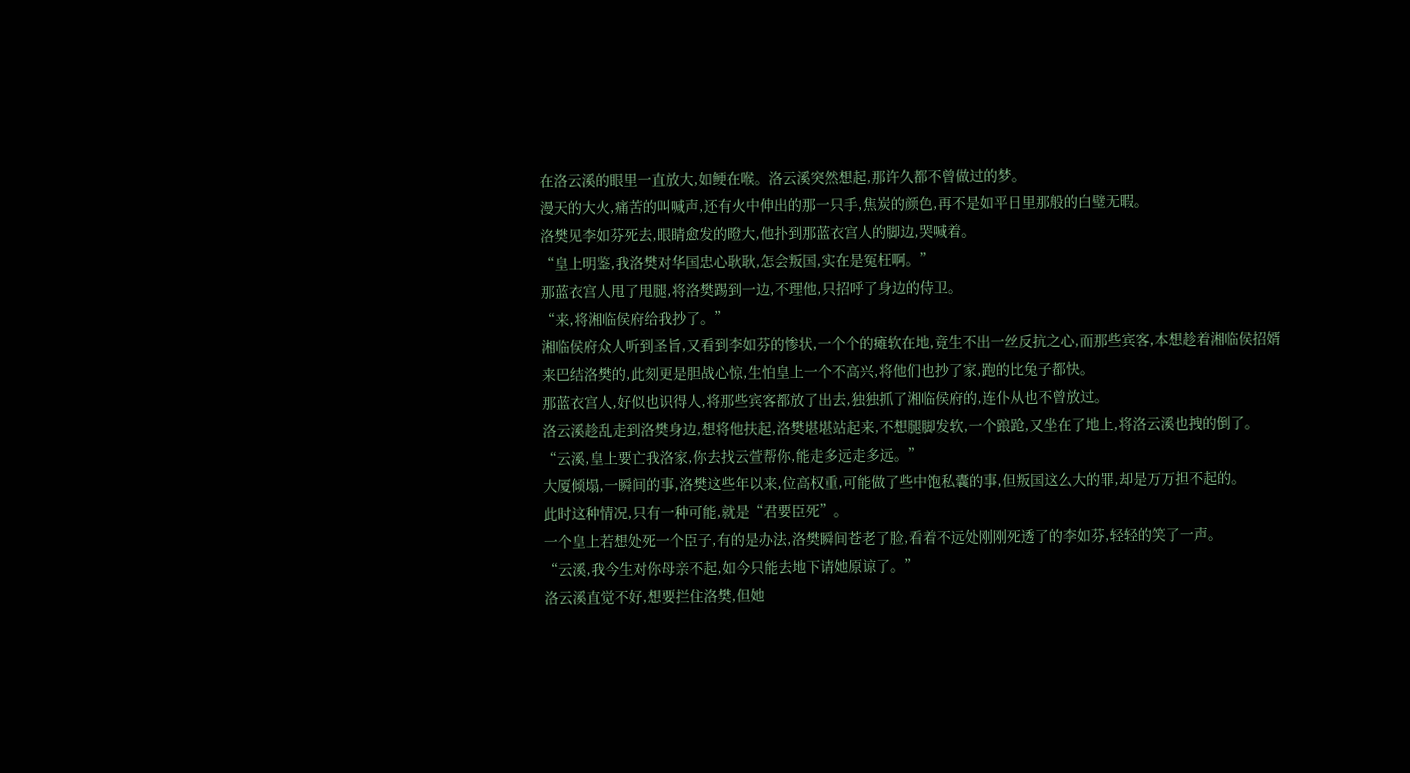在洛云溪的眼里一直放大,如鲠在喉。洛云溪突然想起,那许久都不曾做过的梦。
漫天的大火,痛苦的叫喊声,还有火中伸出的那一只手,焦炭的颜色,再不是如平日里那般的白璧无暇。
洛樊见李如芬死去,眼睛愈发的瞪大,他扑到那蓝衣宫人的脚边,哭喊着。
“皇上明鉴,我洛樊对华国忠心耿耿,怎会叛国,实在是冤枉啊。”
那蓝衣宫人甩了甩腿,将洛樊踢到一边,不理他,只招呼了身边的侍卫。
“来,将湘临侯府给我抄了。”
湘临侯府众人听到圣旨,又看到李如芬的惨状,一个个的瘫软在地,竟生不出一丝反抗之心,而那些宾客,本想趁着湘临侯招婿来巴结洛樊的,此刻更是胆战心惊,生怕皇上一个不高兴,将他们也抄了家,跑的比兔子都快。
那蓝衣宫人,好似也识得人,将那些宾客都放了出去,独独抓了湘临侯府的,连仆从也不曾放过。
洛云溪趁乱走到洛樊身边,想将他扶起,洛樊堪堪站起来,不想腿脚发软,一个踉跄,又坐在了地上,将洛云溪也拽的倒了。
“云溪,皇上要亡我洛家,你去找云萱帮你,能走多远走多远。”
大厦倾塌,一瞬间的事,洛樊这些年以来,位高权重,可能做了些中饱私囊的事,但叛国这么大的罪,却是万万担不起的。
此时这种情况,只有一种可能,就是“君要臣死”。
一个皇上若想处死一个臣子,有的是办法,洛樊瞬间苍老了脸,看着不远处刚刚死透了的李如芬,轻轻的笑了一声。
“云溪,我今生对你母亲不起,如今只能去地下请她原谅了。”
洛云溪直觉不好,想要拦住洛樊,但她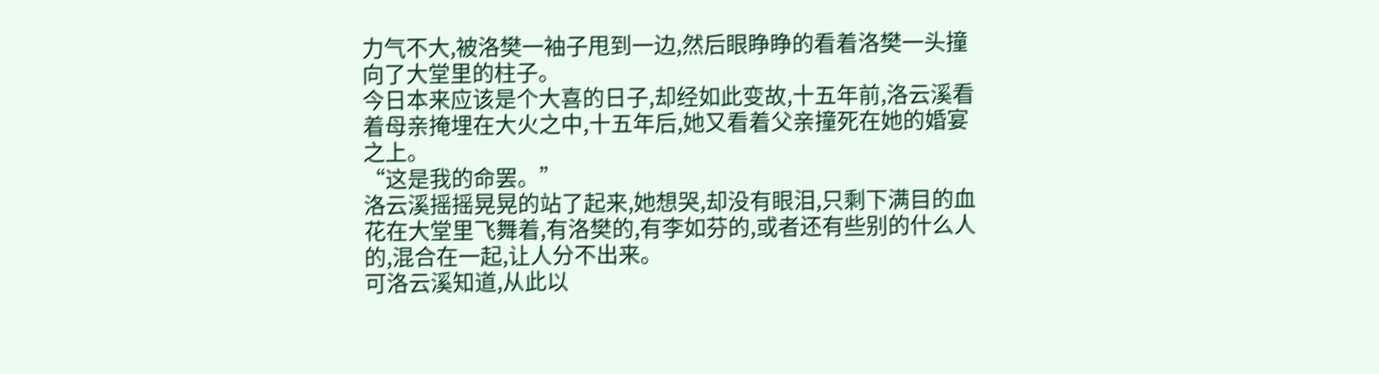力气不大,被洛樊一袖子甩到一边,然后眼睁睁的看着洛樊一头撞向了大堂里的柱子。
今日本来应该是个大喜的日子,却经如此变故,十五年前,洛云溪看着母亲掩埋在大火之中,十五年后,她又看着父亲撞死在她的婚宴之上。
“这是我的命罢。”
洛云溪摇摇晃晃的站了起来,她想哭,却没有眼泪,只剩下满目的血花在大堂里飞舞着,有洛樊的,有李如芬的,或者还有些别的什么人的,混合在一起,让人分不出来。
可洛云溪知道,从此以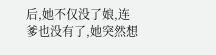后,她不仅没了娘,连爹也没有了,她突然想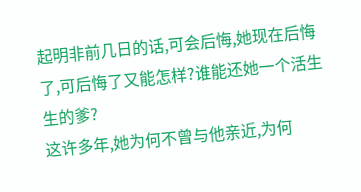起明非前几日的话,可会后悔,她现在后悔了,可后悔了又能怎样?谁能还她一个活生生的爹?
这许多年,她为何不曾与他亲近,为何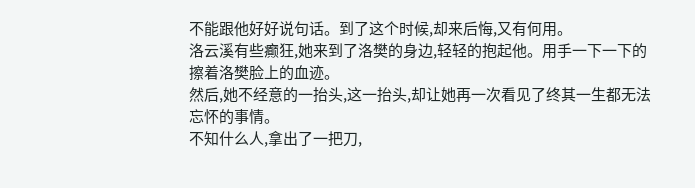不能跟他好好说句话。到了这个时候,却来后悔,又有何用。
洛云溪有些癫狂,她来到了洛樊的身边,轻轻的抱起他。用手一下一下的擦着洛樊脸上的血迹。
然后,她不经意的一抬头,这一抬头,却让她再一次看见了终其一生都无法忘怀的事情。
不知什么人,拿出了一把刀,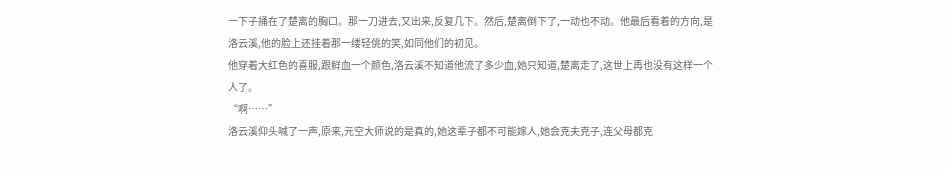一下子捅在了楚离的胸口。那一刀进去,又出来,反复几下。然后,楚离倒下了,一动也不动。他最后看着的方向,是洛云溪,他的脸上还挂着那一缕轻佻的笑,如同他们的初见。
他穿着大红色的喜服,跟鲜血一个颜色,洛云溪不知道他流了多少血,她只知道,楚离走了,这世上再也没有这样一个人了。
“啊……”
洛云溪仰头喊了一声,原来,元空大师说的是真的,她这辈子都不可能嫁人,她会克夫克子,连父母都克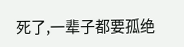死了,一辈子都要孤绝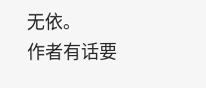无依。
作者有话要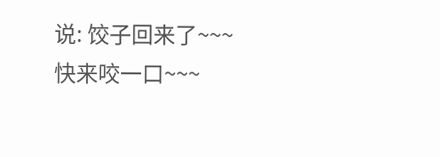说: 饺子回来了~~~
快来咬一口~~~